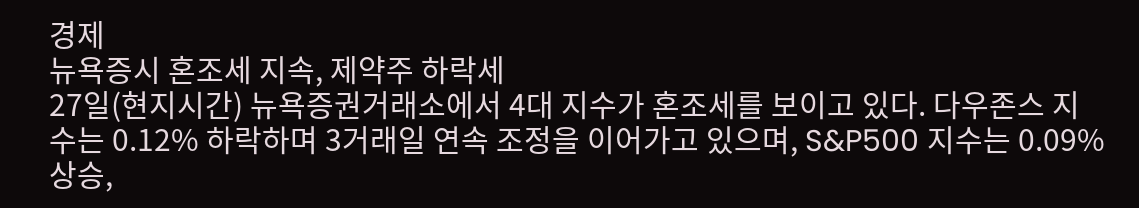경제
뉴욕증시 혼조세 지속, 제약주 하락세
27일(현지시간) 뉴욕증권거래소에서 4대 지수가 혼조세를 보이고 있다. 다우존스 지수는 0.12% 하락하며 3거래일 연속 조정을 이어가고 있으며, S&P500 지수는 0.09% 상승,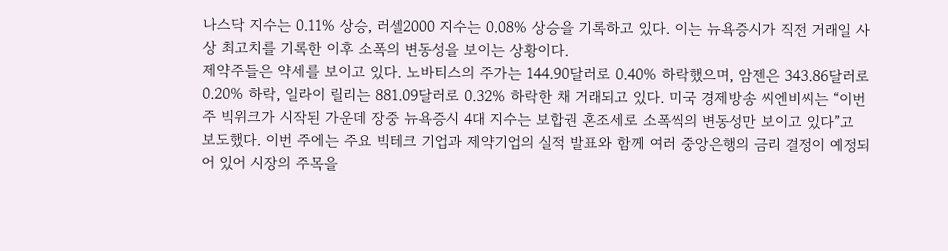나스닥 지수는 0.11% 상승, 러셀2000 지수는 0.08% 상승을 기록하고 있다. 이는 뉴욕증시가 직전 거래일 사상 최고치를 기록한 이후 소폭의 변동성을 보이는 상황이다.
제약주들은 약세를 보이고 있다. 노바티스의 주가는 144.90달러로 0.40% 하락했으며, 암젠은 343.86달러로 0.20% 하락, 일라이 릴리는 881.09달러로 0.32% 하락한 채 거래되고 있다. 미국 경제방송 씨엔비씨는 “이번주 빅위크가 시작된 가운데 장중 뉴욕증시 4대 지수는 보합권 혼조세로 소폭씩의 변동성만 보이고 있다”고 보도했다. 이번 주에는 주요 빅테크 기업과 제약기업의 실적 발표와 함께 여러 중앙은행의 금리 결정이 예정되어 있어 시장의 주목을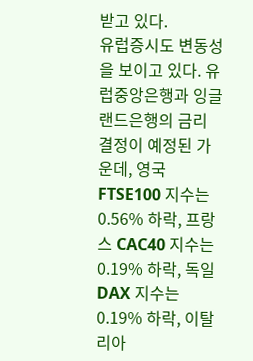받고 있다.
유럽증시도 변동성을 보이고 있다. 유럽중앙은행과 잉글랜드은행의 금리 결정이 예정된 가운데, 영국 FTSE100 지수는 0.56% 하락, 프랑스 CAC40 지수는 0.19% 하락, 독일 DAX 지수는 0.19% 하락, 이탈리아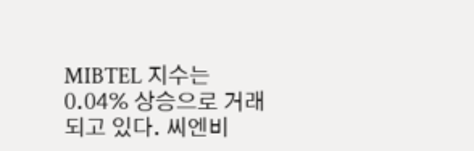MIBTEL 지수는 0.04% 상승으로 거래되고 있다. 씨엔비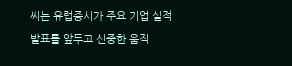씨는 유럽증시가 주요 기업 실적 발표를 앞두고 신중한 움직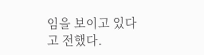임을 보이고 있다고 전했다.